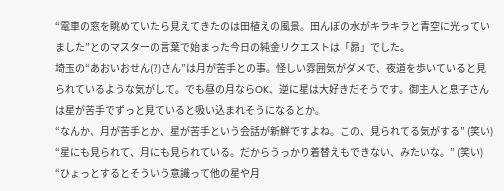“電車の窓を眺めていたら見えてきたのは田植えの風景。田んぼの水がキラキラと青空に光っていました”とのマスターの言葉で始まった今日の純金リクエストは「昴」でした。
埼玉の“あおいおせん(?)さん”は月が苦手との事。怪しい雰囲気がダメで、夜道を歩いていると見られているような気がして。でも昼の月ならOK、逆に星は大好きだそうです。御主人と息子さんは星が苦手でずっと見ていると吸い込まれそうになるとか。
“なんか、月が苦手とか、星が苦手という会話が新鮮ですよね。この、見られてる気がする” (笑い)
“星にも見られて、月にも見られている。だからうっかり着替えもできない、みたいな。” (笑い)
“ひょっとするとそういう意識って他の星や月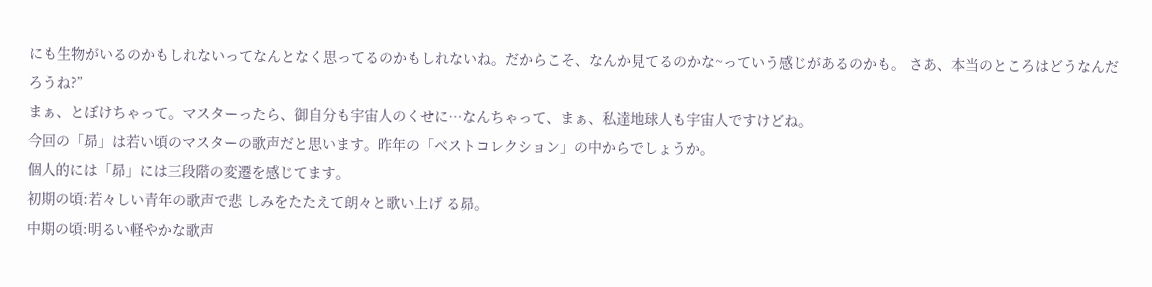にも生物がいるのかもしれないってなんとなく思ってるのかもしれないね。だからこそ、なんか見てるのかな~っていう感じがあるのかも。 さあ、本当のところはどうなんだろうね?”
まぁ、とぼけちゃって。マスターったら、御自分も宇宙人のくせに…なんちゃって、まぁ、私達地球人も宇宙人ですけどね。
今回の「昴」は若い頃のマスターの歌声だと思います。昨年の「ベストコレクション」の中からでしょうか。
個人的には「昴」には三段階の変遷を感じてます。
初期の頃:若々しい青年の歌声で悲 しみをたたえて朗々と歌い上げ る昴。
中期の頃:明るい軽やかな歌声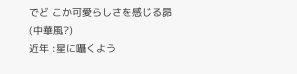でど こか可愛らしさを感じる昴
(中華風?)
近年 :星に囁くよう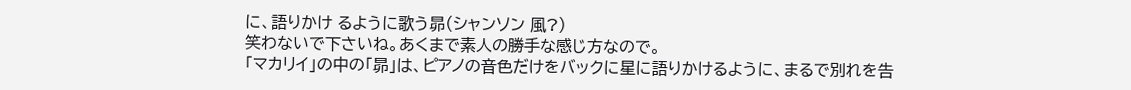に、語りかけ るように歌う昴(シャンソン 風?)
笑わないで下さいね。あくまで素人の勝手な感じ方なので。
「マカリイ」の中の「昴」は、ピアノの音色だけをバックに星に語りかけるように、まるで別れを告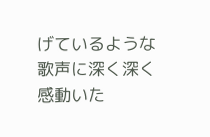げているような歌声に深く深く感動いた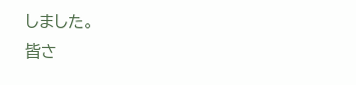しました。
皆さ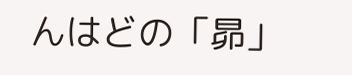んはどの「昴」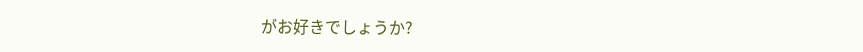がお好きでしょうか?